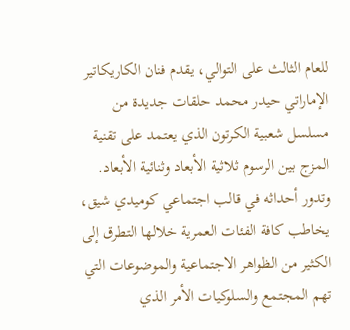للعام الثالث على التوالي، يقدم فنان الكاريكاتير الإماراتي حيدر محمد حلقات جديدة من مسلسل شعبية الكرتون الذي يعتمد على تقنية المزج بين الرسوم ثلاثية الأبعاد وثنائية الأبعاد.
وتدور أحداثه في قالب اجتماعي كوميدي شيق، يخاطب كافة الفئات العمرية خلالها التطرق إلى الكثير من الظواهر الاجتماعية والموضوعات التي تهم المجتمع والسلوكيات الأمر الذي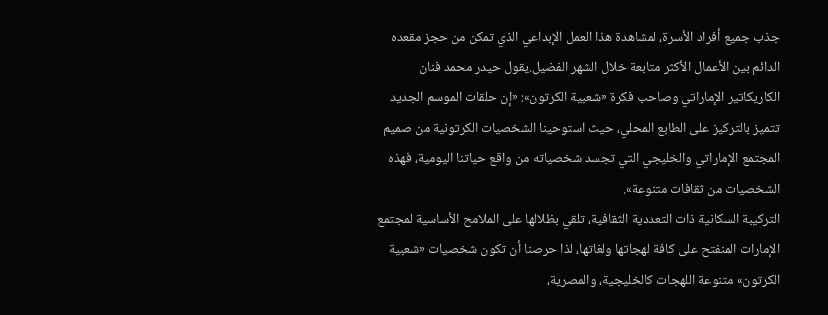جذب جميع أفراد الأسرة، لمشاهدة هذا العمل الإبداعي الذي تمكن من حجز مقعده الدائم بين الأعمال الأكثر متابعة خلال الشهر الفضيل.يقول حيدر محمد فنان الكاريكاتير الإماراتي وصاحب فكرة «شعبية الكرتون»: «إن حلقات الموسم الجديد تتميز بالتركيز على الطابع المحلي، حيث استوحينا الشخصيات الكرتونية من صميم المجتمع الإماراتي والخليجي التي تجسد شخصياته من واقع حياتنا اليومية، فهذه الشخصيات من ثقافات متنوعة».
التركيبة السكانية ذات التعددية الثقافية، تلقي بظلالها على الملامح الأساسية لمجتمع الإمارات المنفتح على كافة لهجاتها ولغاتها، لذا حرصنا أن تكون شخصيات «شعبية الكرتون» متنوعة اللهجات كالخليجية، والمصرية،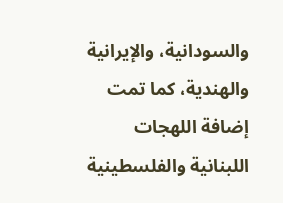والسودانية، والإيرانية والهندية، كما تمت إضافة اللهجات اللبنانية والفلسطينية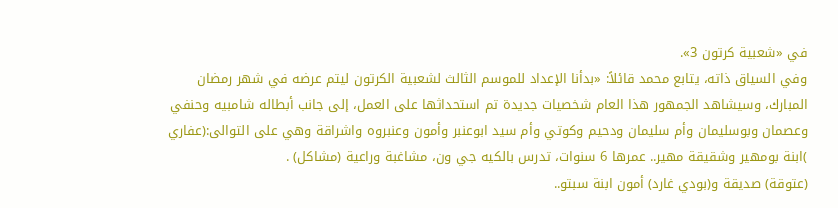في «شعبية كرتون 3».
وفي السياق ذاته، يتابع محمد قائلاً: «بدأنا الإعداد للموسم الثالث لشعبية الكرتون ليتم عرضه في شهر رمضان المبارك، وسيشاهد الجمهور هذا العام شخصيات جديدة تم استحداثها على العمل، إلى جانب أبطاله شامبيه وحنفي وعصمان وبوسليمان وأم سليمان ودحيم وكوتي وأم سيد ابوعنبر وأمون وعنبروه واشراقة وهي على التوالى:(عفاري )ابنة بومهير وشقيقة مهير.. عمرها 6 سنوات، تدرس بالكيه جي ون، مشاغبة وراعية (مشاكل) .
(عتوقة) صديقة و(بودي غارد) أمون ابنة سبتو..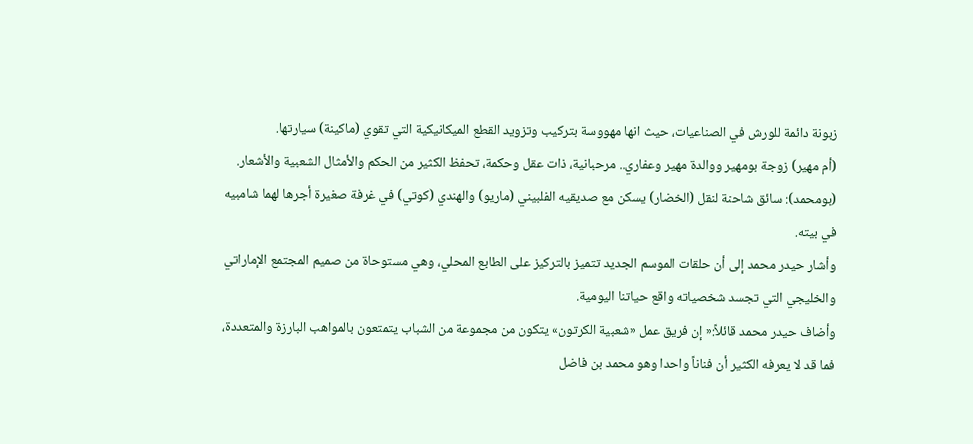زبونة دائمة للورش في الصناعيات، حيث انها مهووسة بتركيب وتزويد القطع الميكانيكية التي تقوي (ماكينة) سيارتها.
(أم مهير) زوجة بومهير ووالدة مهير وعفاري.. مرحبانية، ذات عقل وحكمة، تحفظ الكثير من الحكم والأمثال الشعبية والأشعار.
(بومحمد): سائق شاحنة لنقل (الخضار) يسكن مع صديقيه الفلبيني (ماريو) والهندي (كوتي) في غرفة صغيرة أجرها لهما شامبيه في بيته.
وأشار حيدر محمد إلى أن حلقات الموسم الجديد تتميز بالتركيز على الطابع المحلي، وهي مستوحاة من صميم المجتمع الإماراتي والخليجي التي تجسد شخصياته واقع حياتنا اليومية.
وأضاف حيدر محمد قائلاً:« إن فريق عمل «شعبية الكرتون» يتكون من مجموعة من الشباب يتمتعون بالمواهب البارزة والمتعددة، فما قد لا يعرفه الكثير أن فناناً واحدا وهو محمد بن فاضل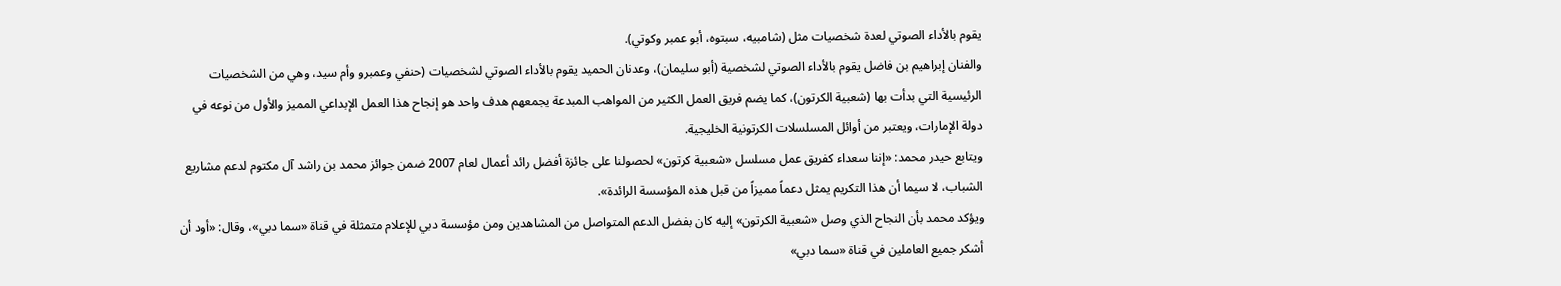يقوم بالأداء الصوتي لعدة شخصيات مثل (شامبيه، سبتوه، أبو عمبر وكوتي).
والفنان إبراهيم بن فاضل يقوم بالأداء الصوتي لشخصية (أبو سليمان)، وعدنان الحميد يقوم بالأداء الصوتي لشخصيات (حنفي وعمبرو وأم سيد، وهي من الشخصيات الرئيسية التي بدأت بها (شعبية الكرتون)، كما يضم فريق العمل الكثير من المواهب المبدعة يجمعهم هدف واحد هو إنجاح هذا العمل الإبداعي المميز والأول من نوعه في دولة الإمارات، ويعتبر من أوائل المسلسلات الكرتونية الخليجية.
ويتابع حيدر محمد: «إننا سعداء كفريق عمل مسلسل «شعبية كرتون» لحصولنا على جائزة أفضل رائد أعمال لعام 2007 ضمن جوائز محمد بن راشد آل مكتوم لدعم مشاريع الشباب، لا سيما أن هذا التكريم يمثل دعماً مميزاً من قبل هذه المؤسسة الرائدة».
ويؤكد محمد بأن النجاح الذي وصل «شعبية الكرتون» إليه كان بفضل الدعم المتواصل من المشاهدين ومن مؤسسة دبي للإعلام متمثلة في قناة «سما دبي»، وقال: «أود أن أشكر جميع العاملين في قناة «سما دبي»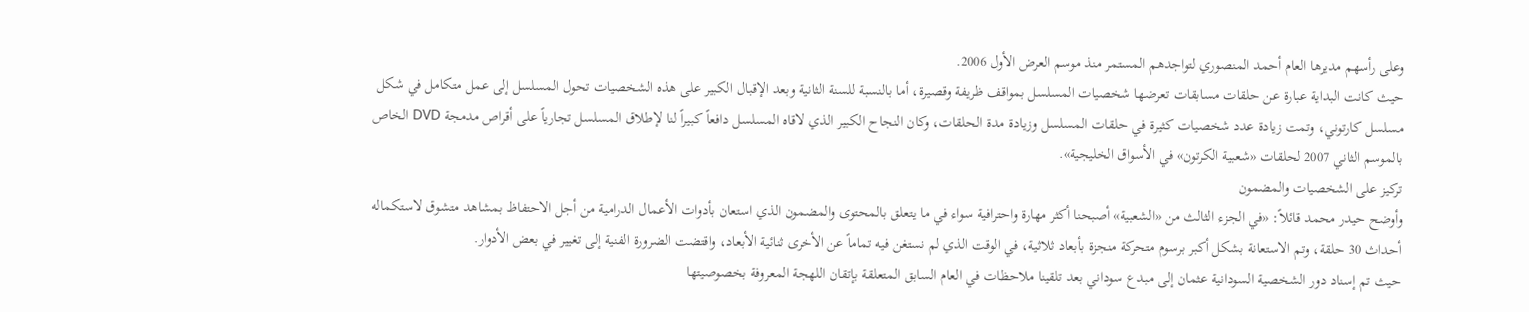وعلى رأسهم مديرها العام أحمد المنصوري لتواجدهم المستمر منذ موسم العرض الأول 2006.
حيث كانت البداية عبارة عن حلقات مسابقات تعرضها شخصيات المسلسل بمواقف ظريفة وقصيرة، أما بالنسبة للسنة الثانية وبعد الإقبال الكبير على هذه الشخصيات تحول المسلسل إلى عمل متكامل في شكل مسلسل كارتوني، وتمت زيادة عدد شخصيات كثيرة في حلقات المسلسل وزيادة مدة الحلقات، وكان النجاح الكبير الذي لاقاه المسلسل دافعاً كبيراً لنا لإطلاق المسلسل تجارياً على أقراص مدمجة DVD الخاص بالموسم الثاني 2007 لحلقات «شعبية الكرتون» في الأسواق الخليجية».
تركيز على الشخصيات والمضمون
وأوضح حيدر محمد قائلاً: «في الجزء الثالث من «الشعبية» أصبحنا أكثر مهارة واحترافية سواء في ما يتعلق بالمحتوى والمضمون الذي استعان بأدوات الأعمال الدرامية من أجل الاحتفاظ بمشاهد متشوق لاستكماله أحداث 30 حلقة، وتم الاستعانة بشكل أكبر برسوم متحركة منجزة بأبعاد ثلاثية، في الوقت الذي لم نستغن فيه تماماً عن الأخرى ثنائية الأبعاد، واقتضت الضرورة الفنية إلى تغيير في بعض الأدوار.
حيث تم إسناد دور الشخصية السودانية عثمان إلى مبدع سوداني بعد تلقينا ملاحظات في العام السابق المتعلقة بإتقان اللهجة المعروفة بخصوصيتها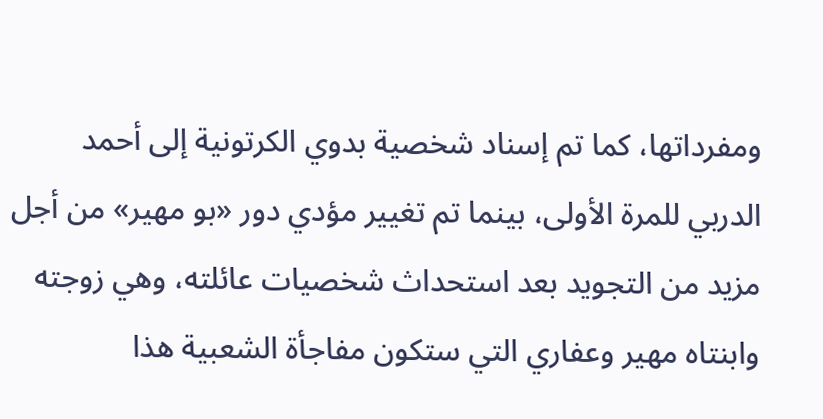ومفرداتها، كما تم إسناد شخصية بدوي الكرتونية إلى أحمد الدربي للمرة الأولى، بينما تم تغيير مؤدي دور «بو مهير» من أجل مزيد من التجويد بعد استحداث شخصيات عائلته، وهي زوجته وابنتاه مهير وعفاري التي ستكون مفاجأة الشعبية هذا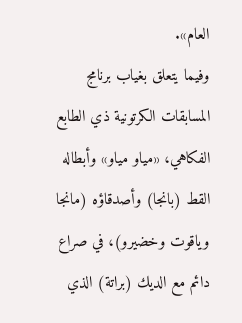العام».
وفيما يتعلق بغياب برنامج المسابقات الكرتونية ذي الطابع الفكاهي، «مياو مياو» وأبطاله القط (بانجا) وأصدقاؤه (مانجا وياقوت وخضيرو)، في صراع دائم مع الديك (براتة) الذي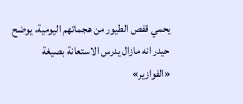يحمي قفص الطيور من هجماتهم اليومية، يوضح حيدر انه مازال يدرس الاستعانة بصيغة «الفوازير»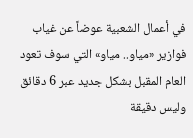في أعمال الشعبية عوضاً عن غياب فوازير «مياو.. مياو» التي سوف تعود العام المقبل بشكل جديد عبر 6 دقائق وليس دقيقة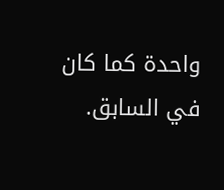واحدة كما كان في السابق.